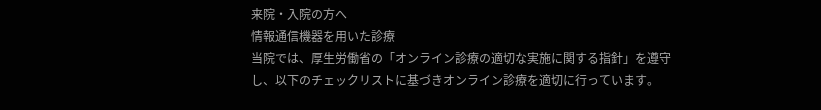来院・入院の方へ
情報通信機器を用いた診療
当院では、厚生労働省の「オンライン診療の適切な実施に関する指針」を遵守し、以下のチェックリストに基づきオンライン診療を適切に行っています。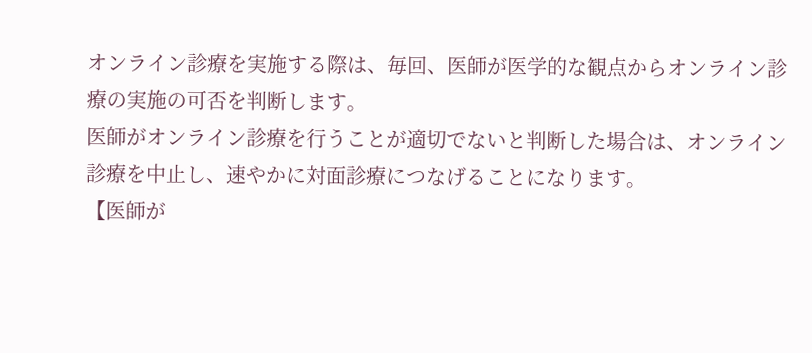オンライン診療を実施する際は、毎回、医師が医学的な観点からオンライン診療の実施の可否を判断します。
医師がオンライン診療を行うことが適切でないと判断した場合は、オンライン診療を中止し、速やかに対面診療につなげることになります。
【医師が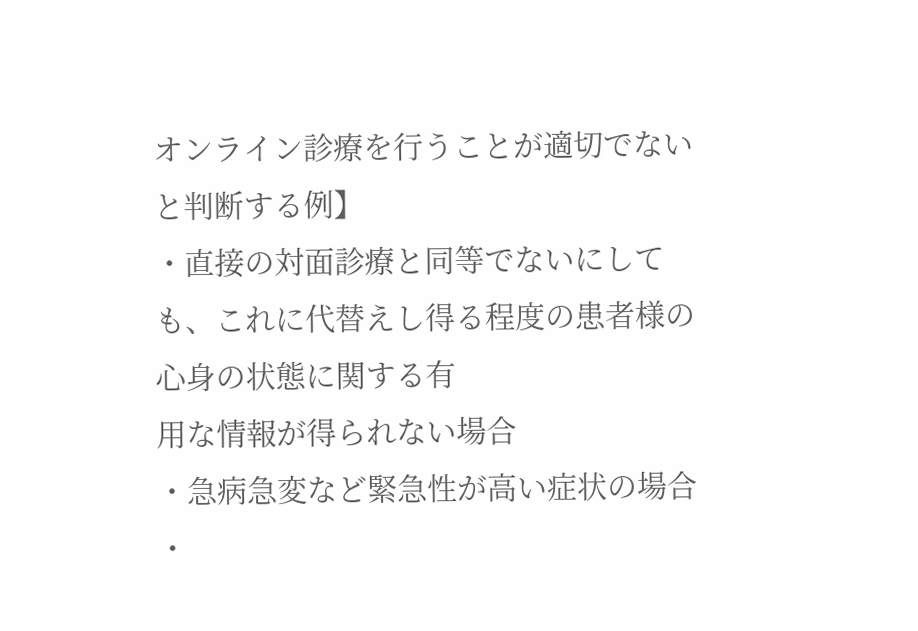オンライン診療を行うことが適切でないと判断する例】
・直接の対面診療と同等でないにしても、これに代替えし得る程度の患者様の心身の状態に関する有
用な情報が得られない場合
・急病急変など緊急性が高い症状の場合
・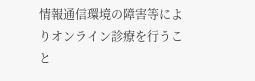情報通信環境の障害等によりオンライン診療を行うこと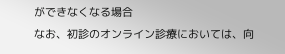ができなくなる場合
なお、初診のオンライン診療においては、向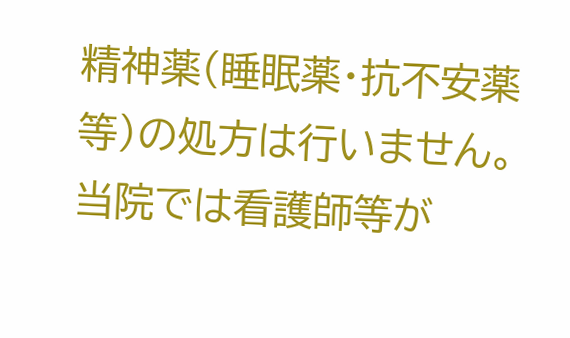精神薬(睡眠薬・抗不安薬等)の処方は行いません。
当院では看護師等が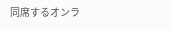同席するオンラ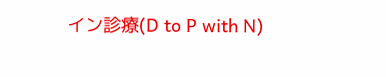イン診療(D to P with N)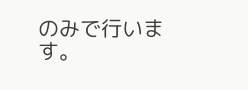のみで行います。